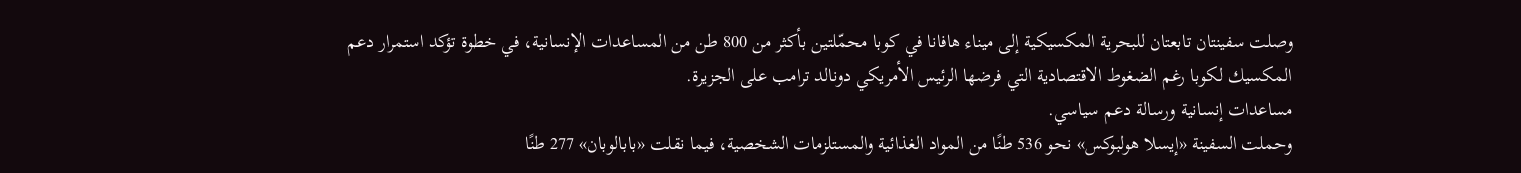وصلت سفينتان تابعتان للبحرية المكسيكية إلى ميناء هافانا في كوبا محمّلتين بأكثر من 800 طن من المساعدات الإنسانية، في خطوة تؤكد استمرار دعم المكسيك لكوبا رغم الضغوط الاقتصادية التي فرضها الرئيس الأمريكي دونالد ترامب على الجزيرة.
مساعدات إنسانية ورسالة دعم سياسي.
وحملت السفينة «إيسلا هولبوكس» نحو 536 طنًا من المواد الغذائية والمستلزمات الشخصية، فيما نقلت «بابالوبان» 277 طنًا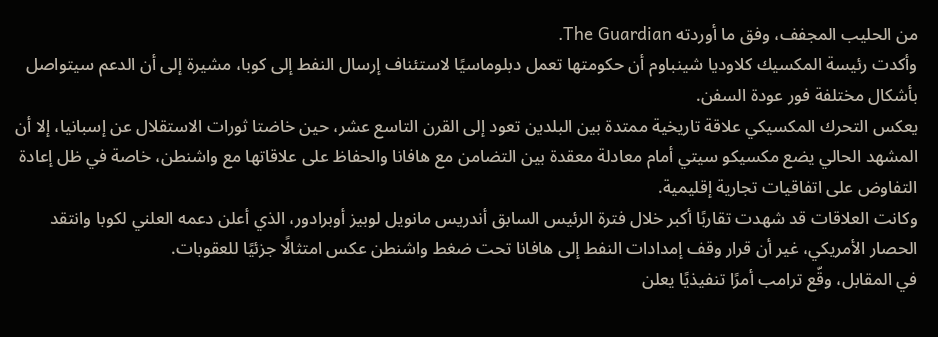من الحليب المجفف، وفق ما أوردته The Guardian.
وأكدت رئيسة المكسيك كلاوديا شينباوم أن حكومتها تعمل دبلوماسيًا لاستئناف إرسال النفط إلى كوبا، مشيرة إلى أن الدعم سيتواصل بأشكال مختلفة فور عودة السفن.
يعكس التحرك المكسيكي علاقة تاريخية ممتدة بين البلدين تعود إلى القرن التاسع عشر، حين خاضتا ثورات الاستقلال عن إسبانيا، إلا أن المشهد الحالي يضع مكسيكو سيتي أمام معادلة معقدة بين التضامن مع هافانا والحفاظ على علاقاتها مع واشنطن، خاصة في ظل إعادة التفاوض على اتفاقيات تجارية إقليمية.
وكانت العلاقات قد شهدت تقاربًا أكبر خلال فترة الرئيس السابق أندريس مانويل لوبيز أوبرادور، الذي أعلن دعمه العلني لكوبا وانتقد الحصار الأمريكي، غير أن قرار وقف إمدادات النفط إلى هافانا تحت ضغط واشنطن عكس امتثالًا جزئيًا للعقوبات.
في المقابل، وقّع ترامب أمرًا تنفيذيًا يعلن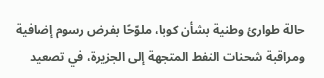حالة طوارئ وطنية بشأن كوبا، ملوّحًا بفرض رسوم إضافية ومراقبة شحنات النفط المتجهة إلى الجزيرة، في تصعيد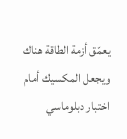يعمّق أزمة الطاقة هناك ويجعل المكسيك أمام اختبار دبلوماسي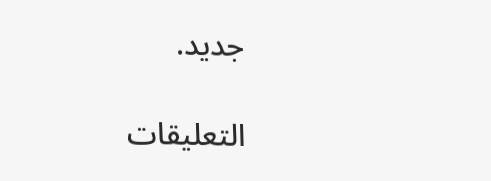جديد.

التعليقات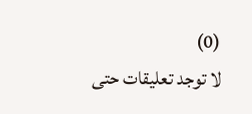(0)
لا توجد تعليقات حتى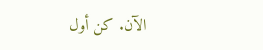الآن. كن أول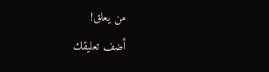من يعلق!
أضف تعليقك